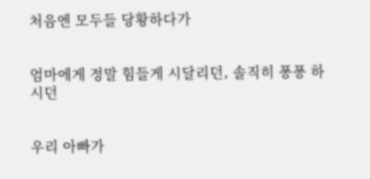처음엔 모두들 당황하다가


엄마에게 정말 힘들게 시달리던, 솔직히 퐁퐁 하시던


우리 아빠가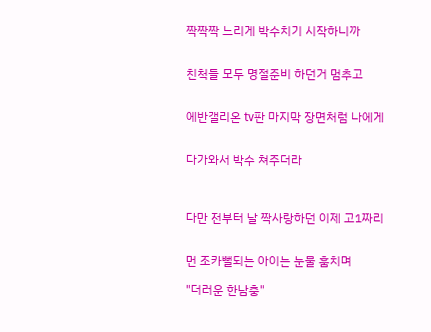짝짝짝 느리게 박수치기 시작하니까


친척들 모두 명절준비 하던거 멈추고


에반갤리온 tv판 마지막 장면처럼 나에게


다가와서 박수 쳐주더라



다만 전부터 날 짝사랑하던 이제 고1짜리


먼 조카뻘되는 아이는 눈물 훔치며

"더러운 한남충"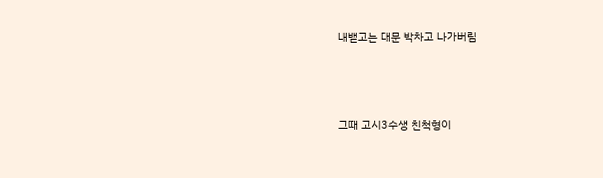내밷고는 대문 박차고 나가버림




그때 고시3수생 친척형이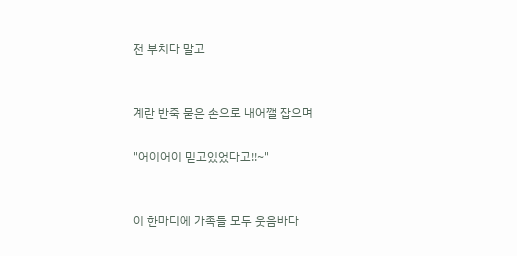전 부치다 말고


계란 반죽 묻은 손으로 내어깰 잡으며

"어이어이 믿고있었다고!!~"


이 한마디에 가족들 모두 웃음바다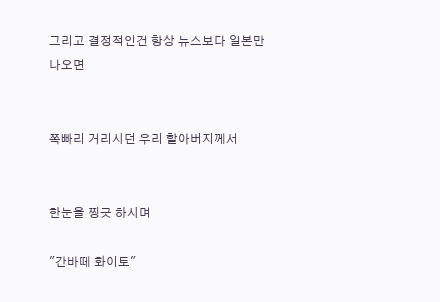그리고 결정적인건 항상 뉴스보다 일본만 나오면


쪽빠리 거리시던 우리 할아버지께서


한눈을 찡긋 하시며

"간바떼 화이토"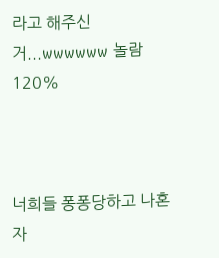라고 해주신거...wwwwww 놀람 120%



너희들 퐁퐁당하고 나혼자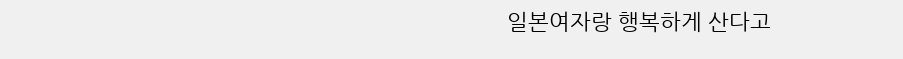일본여자랑 행복하게 산다고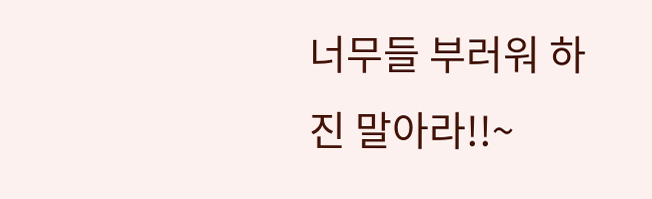너무들 부러워 하진 말아라!!~